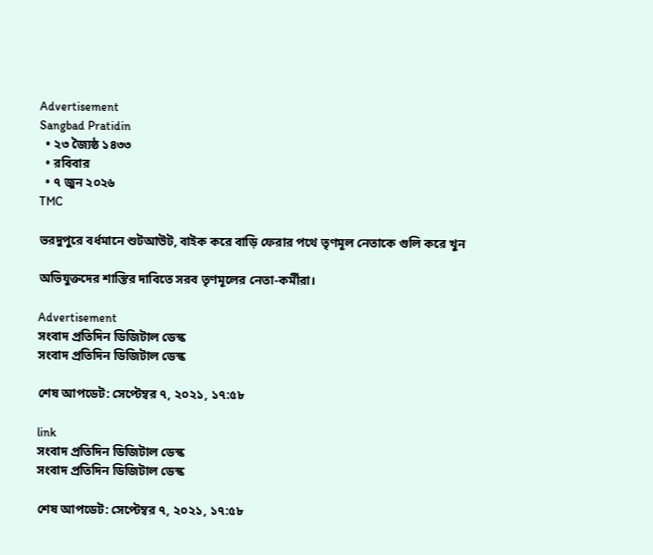Advertisement
Sangbad Pratidin
  • ২৩ জ্যৈষ্ঠ ১৪৩৩
  • রবিবার
  • ৭ জুন ২০২৬
TMC

ভরদুপুরে বর্ধমানে শুটআউট, বাইক করে বাড়ি ফেরার পথে তৃণমূল নেতাকে গুলি করে খুন

অভিযুক্তদের শাস্তির দাবিতে সরব তৃণমূলের নেতা-কর্মীরা।

Advertisement
সংবাদ প্রতিদিন ডিজিটাল ডেস্ক
সংবাদ প্রতিদিন ডিজিটাল ডেস্ক

শেষ আপডেট: সেপ্টেম্বর ৭, ২০২১, ১৭:৫৮

link
সংবাদ প্রতিদিন ডিজিটাল ডেস্ক
সংবাদ প্রতিদিন ডিজিটাল ডেস্ক

শেষ আপডেট: সেপ্টেম্বর ৭, ২০২১, ১৭:৫৮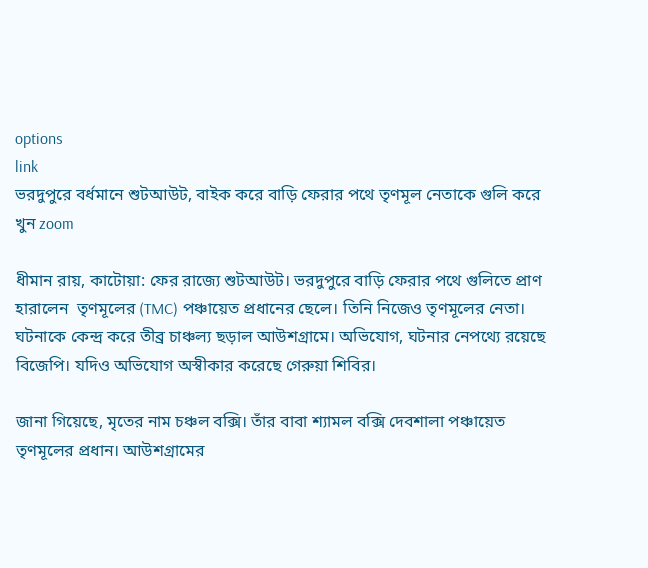options
link
ভরদুপুরে বর্ধমানে শুটআউট, বাইক করে বাড়ি ফেরার পথে তৃণমূল নেতাকে গুলি করে খুন zoom

ধীমান রায়, কাটোয়া: ফের রাজ্যে শুটআউট। ভরদুপুরে বাড়ি ফেরার পথে গুলিতে প্রাণ হারালেন  তৃণমূলের (TMC) পঞ্চায়েত প্রধানের ছেলে। তিনি নিজেও তৃণমূলের নেতা। ঘটনাকে কেন্দ্র করে তীব্র চাঞ্চল্য ছড়াল আউশগ্রামে। অভিযোগ, ঘটনার নেপথ্যে রয়েছে বিজেপি। যদিও অভিযোগ অস্বীকার করেছে গেরুয়া শিবির।

জানা গিয়েছে, মৃতের নাম চঞ্চল বক্সি। তাঁর বাবা শ্যামল বক্সি দেবশালা পঞ্চায়েত তৃণমূলের প্রধান। আউশগ্রামের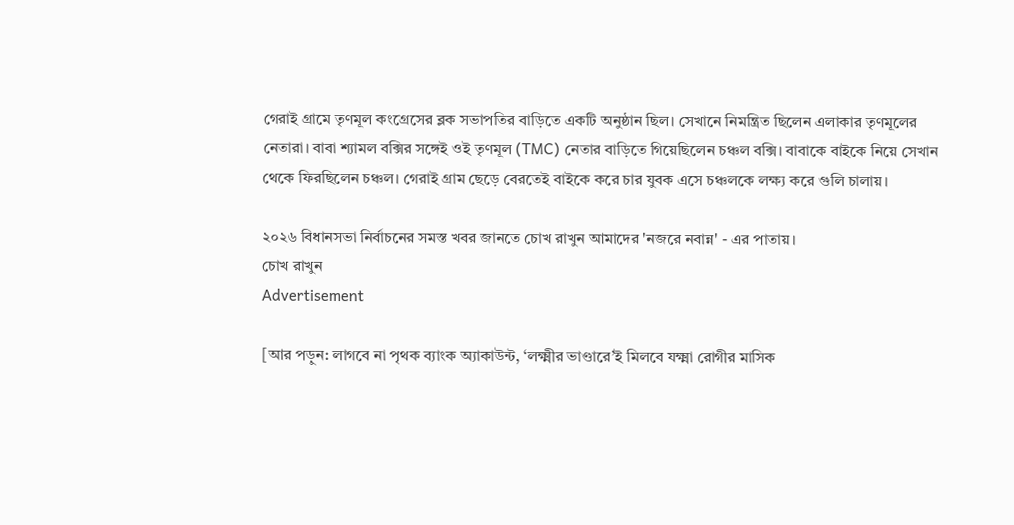গেরাই গ্রামে তৃণমূল কংগ্রেসের ব্লক সভাপতির বাড়িতে একটি অনুষ্ঠান ছিল। সেখানে নিমন্ত্রিত ছিলেন এলাকার তৃণমূলের নেতারা। বাবা শ্যামল বক্সির সঙ্গেই ওই তৃণমূল (TMC) নেতার বাড়িতে গিয়েছিলেন চঞ্চল বক্সি। বাবাকে বাইকে নিয়ে সেখান থেকে ফিরছিলেন চঞ্চল। গেরাই গ্রাম ছেড়ে বেরতেই বাইকে করে চার যুবক এসে চঞ্চলকে লক্ষ্য করে গুলি চালায়।

২০২৬ বিধানসভা নির্বাচনের সমস্ত খবর জানতে চোখ রাখুন আমাদের 'নজরে নবান্ন' - এর পাতায়।
চোখ রাখুন
Advertisement

[আর পড়ুন: লাগবে না পৃথক ব্যাংক অ্যাকাউন্ট, ‘লক্ষ্মীর ভাণ্ডারে’ই মিলবে যক্ষ্মা রোগীর মাসিক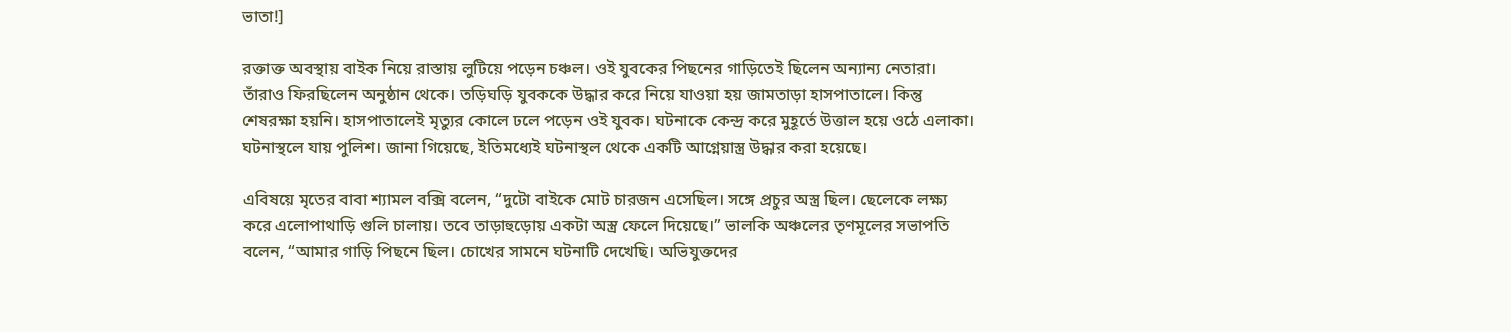ভাতা!]

রক্তাক্ত অবস্থায় বাইক নিয়ে রাস্তায় লুটিয়ে পড়েন চঞ্চল। ওই যুবকের পিছনের গাড়িতেই ছিলেন অন্যান্য নেতারা। তাঁরাও ফিরছিলেন অনুষ্ঠান থেকে। তড়িঘড়ি যুবককে উদ্ধার করে নিয়ে যাওয়া হয় জামতাড়া হাসপাতালে। কিন্তু শেষরক্ষা হয়নি। হাসপাতালেই মৃত্যুর কোলে ঢলে পড়েন ওই যুবক। ঘটনাকে কেন্দ্র করে মুহূর্তে উত্তাল হয়ে ওঠে এলাকা। ঘটনাস্থলে যায় পুলিশ। জানা গিয়েছে, ইতিমধ্যেই ঘটনাস্থল থেকে একটি আগ্নেয়াস্ত্র উদ্ধার করা হয়েছে।

এবিষয়ে মৃতের বাবা শ্যামল বক্সি বলেন, “দুটো বাইকে মোট চারজন এসেছিল। সঙ্গে প্রচুর অস্ত্র ছিল। ছেলেকে লক্ষ্য করে এলোপাথাড়ি গুলি চালায়। তবে তাড়াহুড়োয় একটা অস্ত্র ফেলে দিয়েছে।” ভালকি অঞ্চলের তৃণমূলের সভাপতি বলেন, “আমার গাড়ি পিছনে ছিল। চোখের সামনে ঘটনাটি দেখেছি। অভিযুক্তদের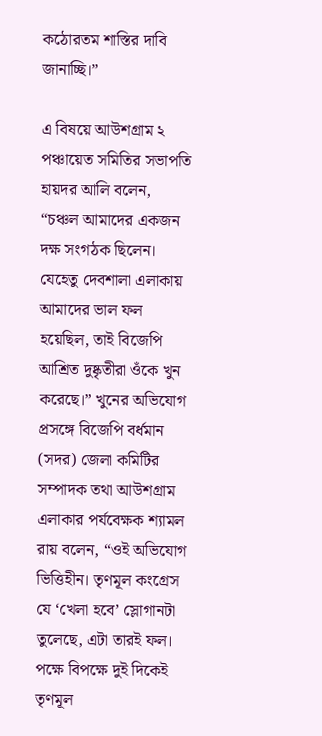কঠোরতম শাস্তির দাবি জানাচ্ছি।”

এ বিষয়ে আউশগ্রাম ২ পঞ্চায়েত সমিতির সভাপতি হায়দর আলি বলেন, “চঞ্চল আমাদের একজন দক্ষ সংগঠক ছিলেন। যেহেতু দেবশালা এলাকায় আমাদের ভাল ফল হয়েছিল, তাই বিজেপি আশ্রিত দুষ্কৃতীরা ওঁকে খুন করেছে।” খুনের অভিযোগ প্রসঙ্গে বিজেপি বর্ধমান (সদর) জেলা কমিটির সম্পাদক তথা আউশগ্রাম এলাকার পর্যবেক্ষক শ্যামল রায় বলেন, “ওই অভিযোগ ভিত্তিহীন। তৃণমূল কংগ্রেস যে ‘খেলা হবে’ স্লোগানটা তুলেছে, এটা তারই ফল। পক্ষে বিপক্ষে দুই দিকেই তৃণমূল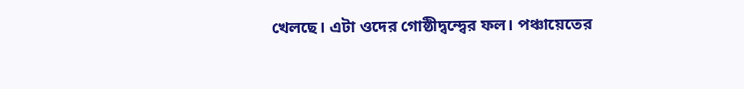খেলছে। এটা ওদের গোষ্ঠীদ্বন্দ্বের ফল। পঞ্চায়েতের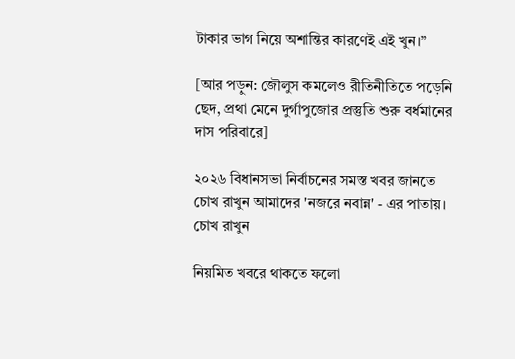টাকার ভাগ নিয়ে অশান্তির কারণেই এই খুন।”

[আর পড়ুন: জৌলুস কমলেও রীতিনীতিতে পড়েনি ছেদ, প্রথা মেনে দুর্গাপুজোর প্রস্তুতি শুরু বর্ধমানের দাস পরিবারে]

২০২৬ বিধানসভা নির্বাচনের সমস্ত খবর জানতে চোখ রাখুন আমাদের 'নজরে নবান্ন' - এর পাতায়।
চোখ রাখুন

নিয়মিত খবরে থাকতে ফলো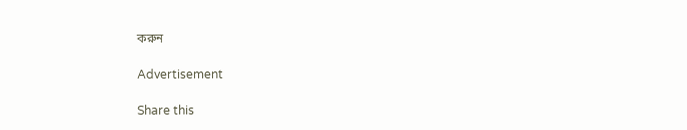করুন

Advertisement

Share this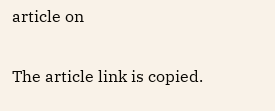article on

The article link is copied.